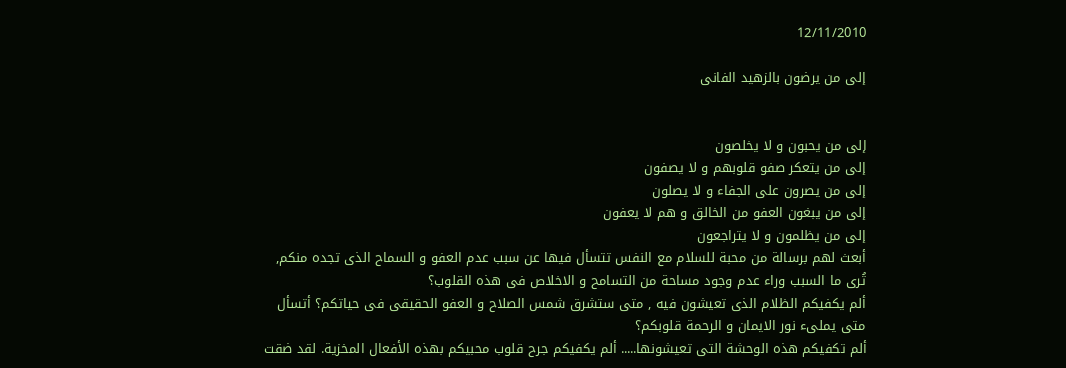12/11/2010

إلى من يرضون بالزهيد الفانى


إلى من يحبون و لا يخلصون
إلى من يتعكر صفو قلوبهم و لا يصفون
إلى من يصرون على الجفاء و لا يصلون
إلى من يبغون العفو من الخالق و هم لا يعفون
إلى من يظلمون و لا يتراجعون
أبعث لهم برسالة من محبة للسلام مع النفس تتسأل فيها عن سبب عدم العفو و السماح الذى تجده منكم, تُرى ما السبب وراء عدم وجود مساحة من التسامح و الاخلاص فى هذه القلوب؟
ألم يكفيكم الظلام الذى تعيشون فيه , متى ستشرق شمس الصلاح و العفو الحقيقى فى حياتكم؟ أتسأل متى يملىء نور الايمان و الرحمة قلوبكم؟
ألم تكفيكم هذه الوحشة التى تعيشونها..... ألم يكفيكم جرح قلوب محبيكم بهذه الأفعال المخزية. لقد ضقت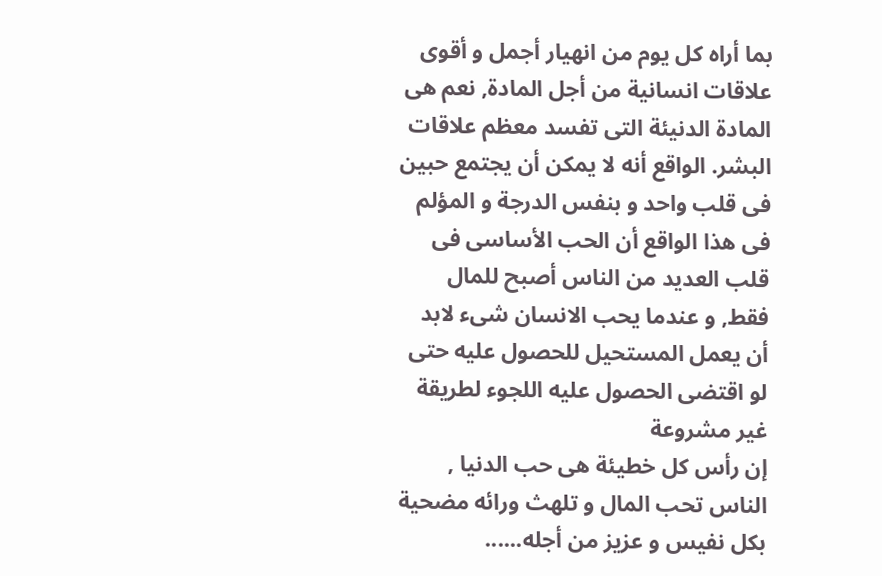بما أراه كل يوم من انهيار أجمل و أقوى علاقات انسانية من أجل المادة, نعم هى المادة الدنيئة التى تفسد معظم علاقات البشر. الواقع أنه لا يمكن أن يجتمع حبين فى قلب واحد و بنفس الدرجة و المؤلم فى هذا الواقع أن الحب الأساسى فى قلب العديد من الناس أصبح للمال فقط, و عندما يحب الانسان شىء لابد أن يعمل المستحيل للحصول عليه حتى لو اقتضى الحصول عليه اللجوء لطريقة غير مشروعة
إن رأس كل خطيئة هى حب الدنيا , الناس تحب المال و تلهث ورائه مضحية بكل نفيس و عزيز من أجله......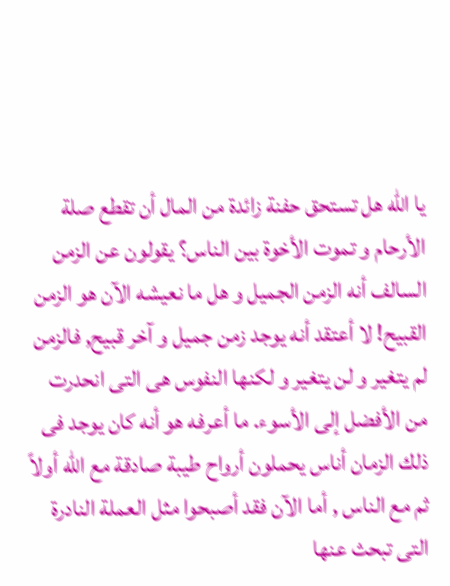يا الله هل تستحق حفنة زائدة من المال أن تقطع صلة الأرحام و تموت الأخوة بين الناس؟ يقولون عن الزمن السالف أنه الزمن الجميل و هل ما نعيشه الآن هو الزمن القبيح! لا أعتقد أنه يوجد زمن جميل و آخر قبيح, فالزمن لم يتغير و لن يتغير و لكنها النفوس هى التى انحدرت من الأفضل إلى الأسوء. ما أعرفه هو أنه كان يوجد فى ذلك الزمان أناس يحملون أرواح طيبة صادقة مع الله أولاً ثم مع الناس , أما الآن فقد أصبحوا مثل العملة النادرة التى تبحث عنها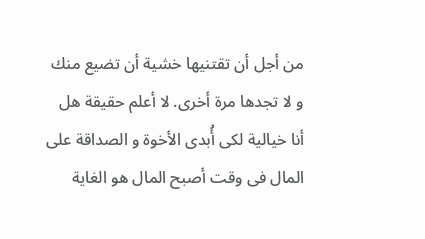من أجل أن تقتنيها خشية أن تضيع منك و لا تجدها مرة أخرى. لا أعلم حقيقة هل أنا خيالية لكى أُبدى الأخوة و الصداقة على المال فى وقت أصبح المال هو الغاية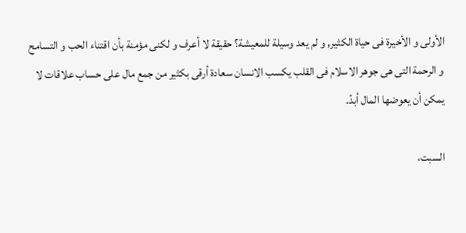الأولى و الأخيرة فى حياة الكثير, و لم يعد وسيلة للمعيشة؟ حقيقة لا أعرف و لكنى مؤمنة بأن اقتناء الحب و التسامح و الرحمة التى هى جوهر الاسلام فى القلب يكسب الانسان سعادة أرقى بكثير من جمع مال على حساب علاقات لا يمكن أن يعوضها المال أبدً.

السبت،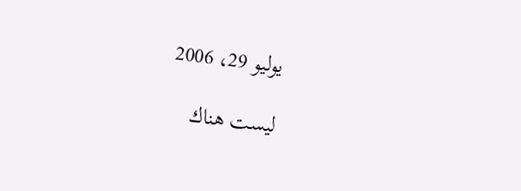يوليو 29، 2006

ليست هناك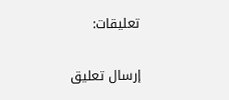تعليقات:

إرسال تعليق